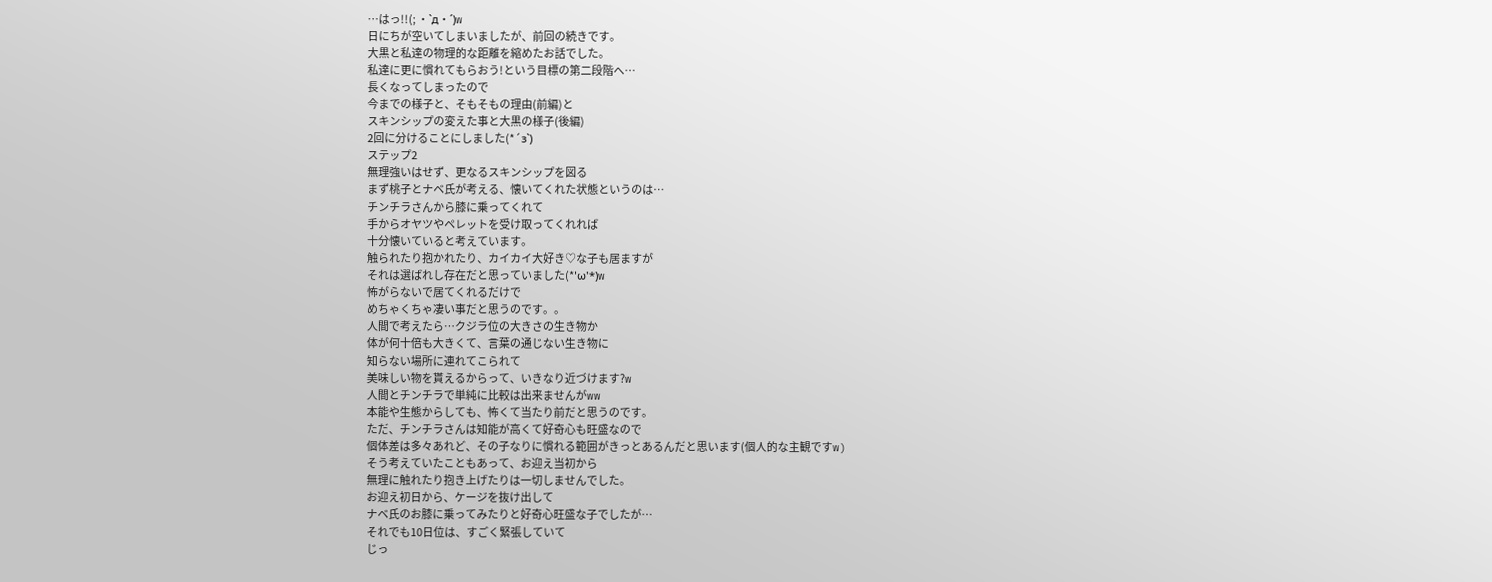…はっ!!(; ・`д・´)w
日にちが空いてしまいましたが、前回の続きです。
大黒と私達の物理的な距離を縮めたお話でした。
私達に更に慣れてもらおう!という目標の第二段階へ…
長くなってしまったので
今までの様子と、そもそもの理由(前編)と
スキンシップの変えた事と大黒の様子(後編)
2回に分けることにしました(*´з`)
ステップ2
無理強いはせず、更なるスキンシップを図る
まず桃子とナベ氏が考える、懐いてくれた状態というのは…
チンチラさんから膝に乗ってくれて
手からオヤツやペレットを受け取ってくれれば
十分懐いていると考えています。
触られたり抱かれたり、カイカイ大好き♡な子も居ますが
それは選ばれし存在だと思っていました(*'ω'*)w
怖がらないで居てくれるだけで
めちゃくちゃ凄い事だと思うのです。。
人間で考えたら…クジラ位の大きさの生き物か
体が何十倍も大きくて、言葉の通じない生き物に
知らない場所に連れてこられて
美味しい物を貰えるからって、いきなり近づけます?w
人間とチンチラで単純に比較は出来ませんがww
本能や生態からしても、怖くて当たり前だと思うのです。
ただ、チンチラさんは知能が高くて好奇心も旺盛なので
個体差は多々あれど、その子なりに慣れる範囲がきっとあるんだと思います(個人的な主観ですw)
そう考えていたこともあって、お迎え当初から
無理に触れたり抱き上げたりは一切しませんでした。
お迎え初日から、ケージを抜け出して
ナベ氏のお膝に乗ってみたりと好奇心旺盛な子でしたが…
それでも10日位は、すごく緊張していて
じっ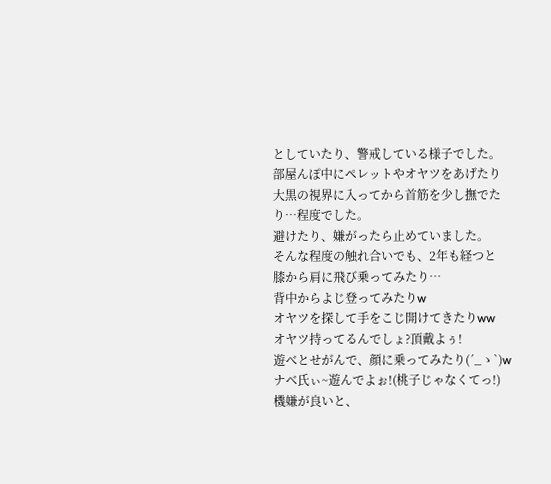としていたり、警戒している様子でした。
部屋んぽ中にペレットやオヤツをあげたり
大黒の視界に入ってから首筋を少し撫でたり…程度でした。
避けたり、嫌がったら止めていました。
そんな程度の触れ合いでも、2年も経つと
膝から肩に飛び乗ってみたり…
背中からよじ登ってみたりw
オヤツを探して手をこじ開けてきたりww
オヤツ持ってるんでしょ?頂戴よぅ!
遊べとせがんで、顔に乗ってみたり(´_ゝ`)w
ナベ氏ぃ~遊んでよぉ!(桃子じゃなくてっ!)
機嫌が良いと、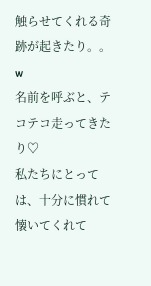触らせてくれる奇跡が起きたり。。w
名前を呼ぶと、テコテコ走ってきたり♡
私たちにとっては、十分に慣れて懐いてくれて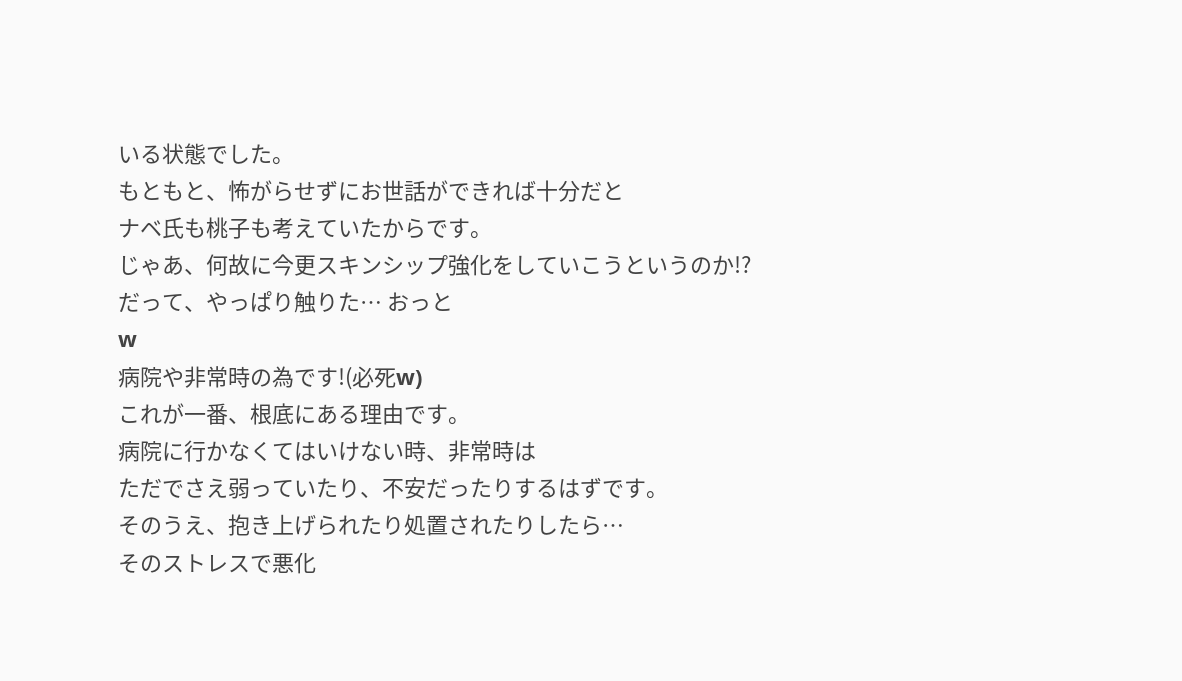いる状態でした。
もともと、怖がらせずにお世話ができれば十分だと
ナベ氏も桃子も考えていたからです。
じゃあ、何故に今更スキンシップ強化をしていこうというのか!?
だって、やっぱり触りた… おっと
w
病院や非常時の為です!(必死w)
これが一番、根底にある理由です。
病院に行かなくてはいけない時、非常時は
ただでさえ弱っていたり、不安だったりするはずです。
そのうえ、抱き上げられたり処置されたりしたら…
そのストレスで悪化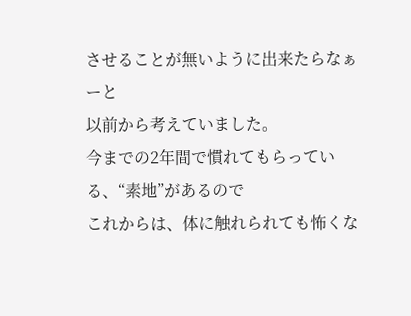させることが無いように出来たらなぁーと
以前から考えていました。
今までの2年間で慣れてもらっている、“素地”があるので
これからは、体に触れられても怖くな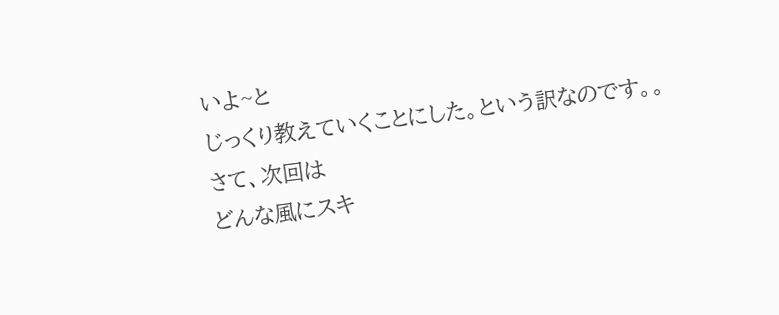いよ~と
じっくり教えていくことにした。という訳なのです。。
さて、次回は
どんな風にスキ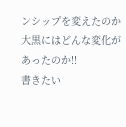ンシップを変えたのか
大黒にはどんな変化があったのか!!
書きたい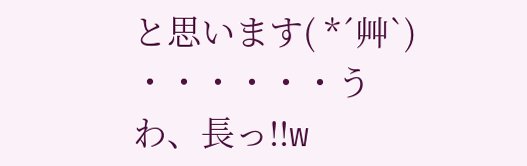と思います( *´艸`)
・・・・・・うわ、長っ!!w